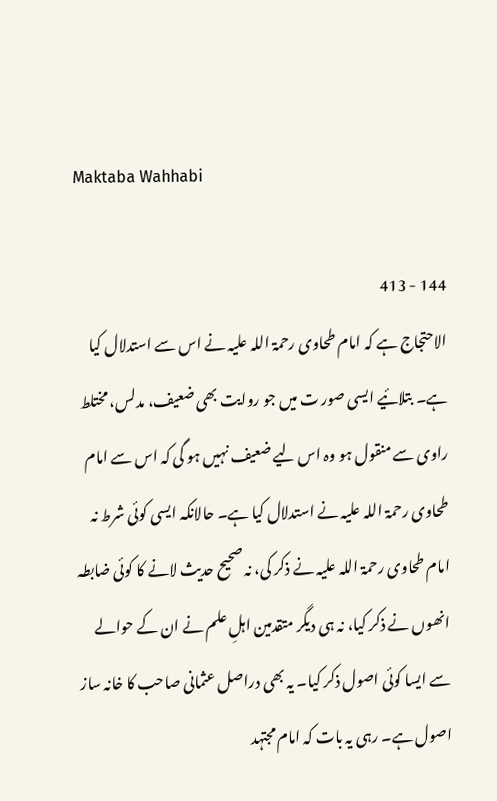Maktaba Wahhabi

144 - 413
الاحتجاج ہے کہ امام طحاوی رحمۃ اللہ علیہ نے اس سے استدلال کیا ہے۔ بتلائیے ایسی صور ت میں جو روایت بھی ضعیف، مدلس، مختلط راوی سے منقول ہو وہ اس لیے ضعیف نہیں ہو گی کہ اس سے امام طحاوی رحمۃ اللہ علیہ نے استدلال کیا ہے۔ حالانکہ ایسی کوئی شرط نہ امام طحاوی رحمۃ اللہ علیہ نے ذکر کی، نہ صحیح حدیث لانے کا کوئی ضابطہ انھوں نے ذکر کیا، نہ ہی دیگر متقدمین اہلِ علم نے ان کے حوالے سے ایسا کوئی اصول ذکر کیا۔ یہ بھی دراصل عثمانی صاحب کا خانہ ساز اصول ہے۔ رہی یہ بات کہ امام مجتہد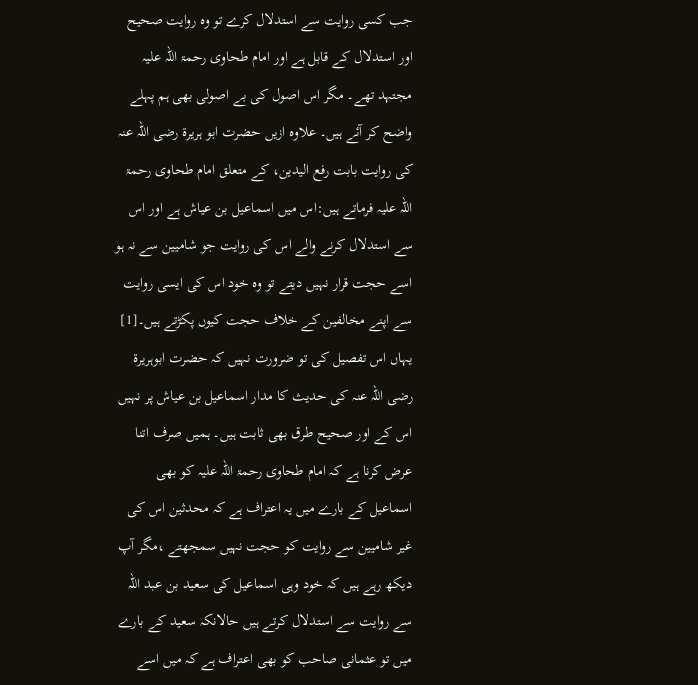جب کسی روایت سے استدلال کرے تو وہ روایت صحیح اور استدلال کے قابل ہے اور امام طحاوی رحمۃ اللہ علیہ مجتہد تھے۔ مگر اس اصول کی بے اصولی بھی ہم پہلے واضح کر آئے ہیں۔ علاوہ ازیں حضرت ابو ہریرۃ رضی اللہ عنہ کی روایت بابت رفع الیدین، کے متعلق امام طحاوی رحمۃ اللہ علیہ فرماتے ہیں:اس میں اسماعیل بن عیاش ہے اور اس سے استدلال کرنے والے اس کی روایت جو شامیین سے نہ ہو اسے حجت قرار نہیں دیتے تو وہ خود اس کی ایسی روایت سے اپنے مخالفین کے خلاف حجت کیوں پکڑتے ہیں۔[1] یہاں اس تفصیل کی تو ضرورت نہیں کہ حضرت ابوہریرۃ رضی اللہ عنہ کی حدیث کا مدار اسماعیل بن عیاش پر نہیں اس کے اور صحیح طرق بھی ثابت ہیں۔ ہمیں صرف اتنا عرض کرنا ہے کہ امام طحاوی رحمۃ اللہ علیہ کو بھی اسماعیل کے بارے میں یہ اعتراف ہے کہ محدثین اس کی غیر شامیین سے روایت کو حجت نہیں سمجھتے ،مگر آپ دیکھ رہے ہیں کہ خود وہی اسماعیل کی سعید بن عبد اللہ سے روایت سے استدلال کرتے ہیں حالانکہ سعید کے بارے میں تو عثمانی صاحب کو بھی اعتراف ہے کہ میں اسے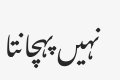نہیں پہچانتا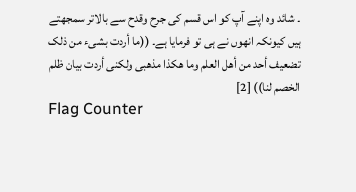۔ شائد وہ اپنے آپ کو اس قسم کی جرح وقدح سے بالاتر سمجھتے ہیں کیونکہ انھوں نے ہی تو فرمایا ہے۔ ((ما أردت بشیء من ذلک تضعیف أحد من أھل العلم وما ھکذا مذھبی ولکنی أردت بیان ظلم الخصم لنا)) [2]
Flag Counter